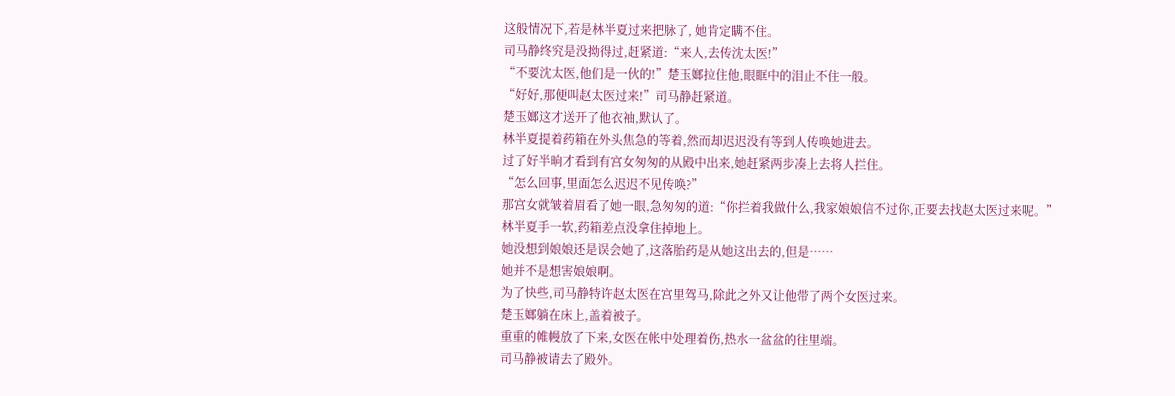这般情况下,若是林半夏过来把脉了, 她肯定瞒不住。
司马静终究是没拗得过,赶紧道:“来人,去传沈太医!”
“不要沈太医,他们是一伙的!”楚玉嫏拉住他,眼眶中的泪止不住一般。
“好好,那便叫赵太医过来!”司马静赶紧道。
楚玉嫏这才送开了他衣袖,默认了。
林半夏提着药箱在外头焦急的等着,然而却迟迟没有等到人传唤她进去。
过了好半晌才看到有宫女匆匆的从殿中出来,她赶紧两步凑上去将人拦住。
“怎么回事,里面怎么迟迟不见传唤?”
那宫女就皱着眉看了她一眼,急匆匆的道:“你拦着我做什么,我家娘娘信不过你,正要去找赵太医过来呢。”
林半夏手一软,药箱差点没拿住掉地上。
她没想到娘娘还是误会她了,这落胎药是从她这出去的,但是……
她并不是想害娘娘啊。
为了快些,司马静特许赵太医在宫里驾马,除此之外又让他带了两个女医过来。
楚玉嫏躺在床上,盖着被子。
重重的帷幔放了下来,女医在帐中处理着伤,热水一盆盆的往里端。
司马静被请去了殿外。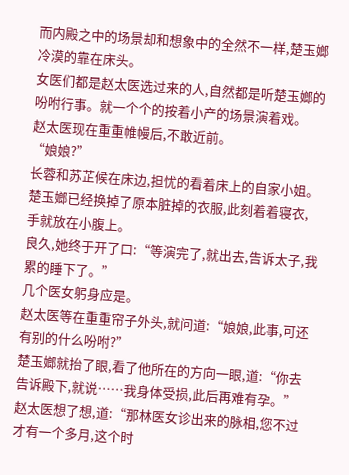而内殿之中的场景却和想象中的全然不一样,楚玉嫏冷漠的靠在床头。
女医们都是赵太医选过来的人,自然都是听楚玉嫏的吩咐行事。就一个个的按着小产的场景演着戏。
赵太医现在重重帷幔后,不敢近前。
“娘娘?”
长蓉和苏芷候在床边,担忧的看着床上的自家小姐。
楚玉嫏已经换掉了原本脏掉的衣服,此刻着着寝衣,手就放在小腹上。
良久,她终于开了口:“等演完了,就出去,告诉太子,我累的睡下了。”
几个医女躬身应是。
赵太医等在重重帘子外头,就问道:“娘娘,此事,可还有别的什么吩咐?”
楚玉嫏就抬了眼,看了他所在的方向一眼,道:“你去告诉殿下,就说……我身体受损,此后再难有孕。”
赵太医想了想,道:“那林医女诊出来的脉相,您不过才有一个多月,这个时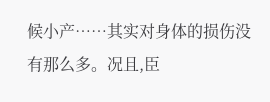候小产……其实对身体的损伤没有那么多。况且,臣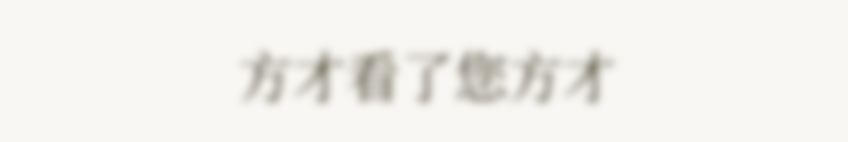方才看了您方才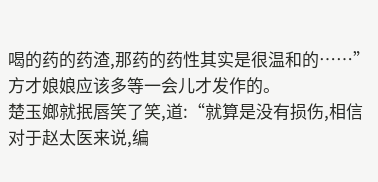喝的药的药渣,那药的药性其实是很温和的……”
方才娘娘应该多等一会儿才发作的。
楚玉嫏就抿唇笑了笑,道:“就算是没有损伤,相信对于赵太医来说,编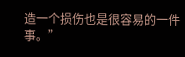造一个损伤也是很容易的一件事。”